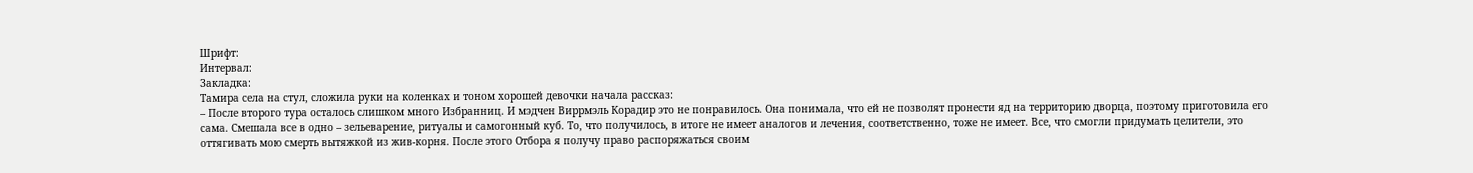Шрифт:
Интервал:
Закладка:
Тамира села на стул, сложила руки на коленках и тоном хорошей девочки начала рассказ:
– После второго тура осталось слишком много Избранниц. И мэдчен Виррмэль Корадир это не понравилось. Она понимала, что ей не позволят пронести яд на территорию дворца, поэтому приготовила его сама. Смешала все в одно – зельеварение, ритуалы и самогонный куб. То, что получилось, в итоге не имеет аналогов и лечения, соответственно, тоже не имеет. Все, что смогли придумать целители, это оттягивать мою смерть вытяжкой из жив-корня. После этого Отбора я получу право распоряжаться своим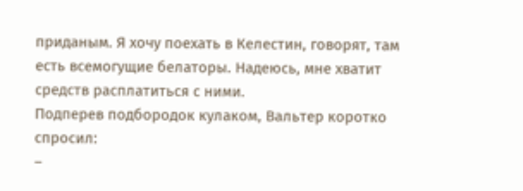приданым. Я хочу поехать в Келестин, говорят, там есть всемогущие белаторы. Надеюсь, мне хватит средств расплатиться с ними.
Подперев подбородок кулаком, Вальтер коротко спросил:
–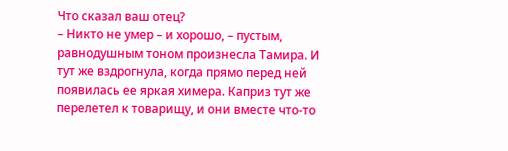Что сказал ваш отец?
– Никто не умер – и хорошо, – пустым, равнодушным тоном произнесла Тамира. И тут же вздрогнула, когда прямо перед ней появилась ее яркая химера. Каприз тут же перелетел к товарищу, и они вместе что-то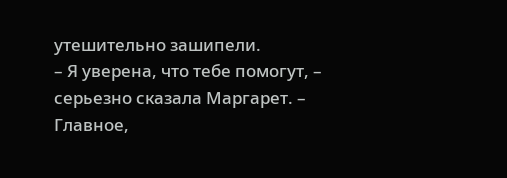утешительно зашипели.
– Я уверена, что тебе помогут, – серьезно сказала Маргарет. – Главное,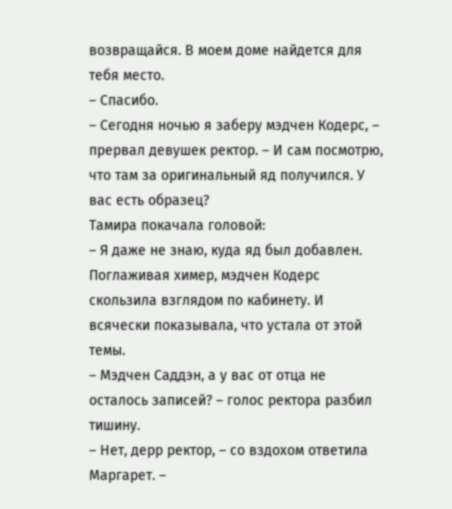возвращайся. В моем доме найдется для тебя место.
– Спасибо.
– Сегодня ночью я заберу мэдчен Кодерс, – прервал девушек ректор. – И сам посмотрю, что там за оригинальный яд получился. У вас есть образец?
Тамира покачала головой:
– Я даже не знаю, куда яд был добавлен.
Поглаживая химер, мэдчен Кодерс скользила взглядом по кабинету. И всячески показывала, что устала от этой темы.
– Мэдчен Саддэн, а у вас от отца не осталось записей? – голос ректора разбил тишину.
– Нет, дерр ректор, – со вздохом ответила Маргарет. –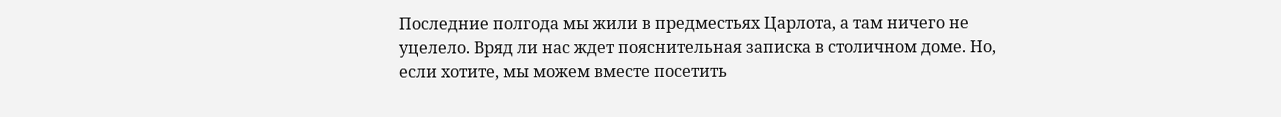Последние полгода мы жили в предместьях Царлота, а там ничего не уцелело. Вряд ли нас ждет пояснительная записка в столичном доме. Но, если хотите, мы можем вместе посетить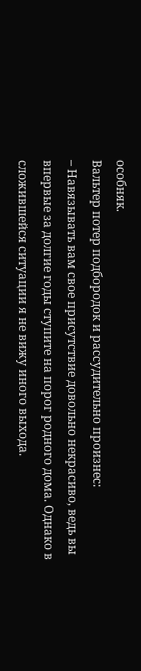особняк.
Вальтер потер подбородок и рассудительно произнес:
– Навязывать вам свое присутствие довольно некрасиво, ведь вы впервые за долгие годы ступите на порог родного дома. Однако в сложившейся ситуации я не вижу иного выхода.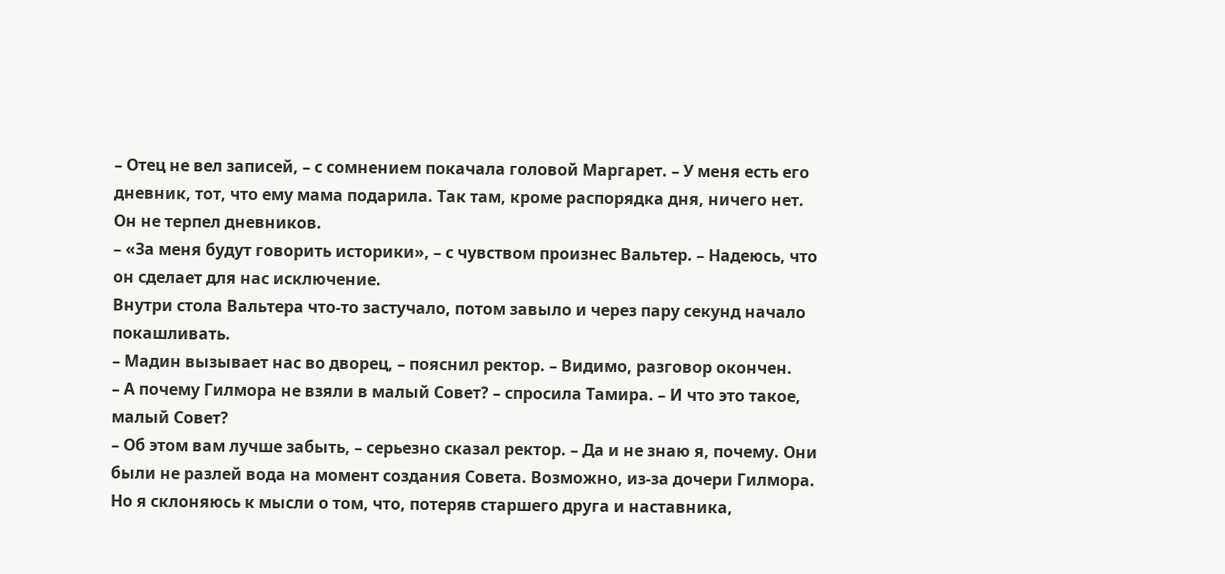– Отец не вел записей, – с сомнением покачала головой Маргарет. – У меня есть его дневник, тот, что ему мама подарила. Так там, кроме распорядка дня, ничего нет. Он не терпел дневников.
– «За меня будут говорить историки», – с чувством произнес Вальтер. – Надеюсь, что он сделает для нас исключение.
Внутри стола Вальтера что-то застучало, потом завыло и через пару секунд начало покашливать.
– Мадин вызывает нас во дворец, – пояснил ректор. – Видимо, разговор окончен.
– А почему Гилмора не взяли в малый Совет? – спросила Тамира. – И что это такое, малый Совет?
– Об этом вам лучше забыть, – серьезно сказал ректор. – Да и не знаю я, почему. Они были не разлей вода на момент создания Совета. Возможно, из-за дочери Гилмора. Но я склоняюсь к мысли о том, что, потеряв старшего друга и наставника,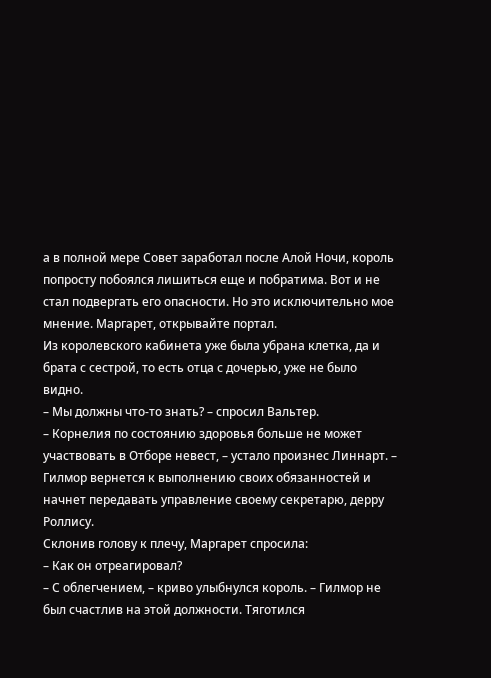а в полной мере Совет заработал после Алой Ночи, король попросту побоялся лишиться еще и побратима. Вот и не стал подвергать его опасности. Но это исключительно мое мнение. Маргарет, открывайте портал.
Из королевского кабинета уже была убрана клетка, да и брата с сестрой, то есть отца с дочерью, уже не было видно.
– Мы должны что-то знать? – спросил Вальтер.
– Корнелия по состоянию здоровья больше не может участвовать в Отборе невест, – устало произнес Линнарт. – Гилмор вернется к выполнению своих обязанностей и начнет передавать управление своему секретарю, дерру Роллису.
Склонив голову к плечу, Маргарет спросила:
– Как он отреагировал?
– С облегчением, – криво улыбнулся король. – Гилмор не был счастлив на этой должности. Тяготился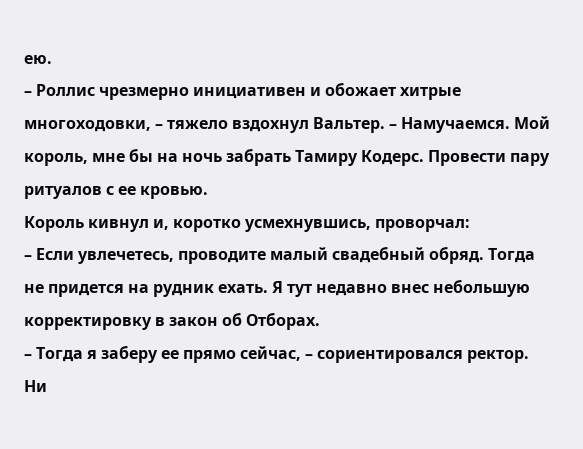ею.
– Роллис чрезмерно инициативен и обожает хитрые многоходовки, – тяжело вздохнул Вальтер. – Намучаемся. Мой король, мне бы на ночь забрать Тамиру Кодерс. Провести пару ритуалов с ее кровью.
Король кивнул и, коротко усмехнувшись, проворчал:
– Если увлечетесь, проводите малый свадебный обряд. Тогда не придется на рудник ехать. Я тут недавно внес небольшую корректировку в закон об Отборах.
– Тогда я заберу ее прямо сейчас, – сориентировался ректор.
Ни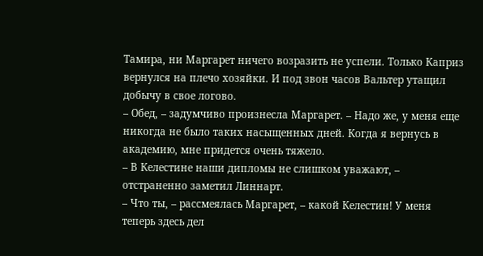Тамира, ни Маргарет ничего возразить не успели. Только Каприз вернулся на плечо хозяйки. И под звон часов Вальтер утащил добычу в свое логово.
– Обед, – задумчиво произнесла Маргарет. – Надо же, у меня еще никогда не было таких насыщенных дней. Когда я вернусь в академию, мне придется очень тяжело.
– В Келестине наши дипломы не слишком уважают, – отстраненно заметил Линнарт.
– Что ты, – рассмеялась Маргарет, – какой Келестин! У меня теперь здесь дел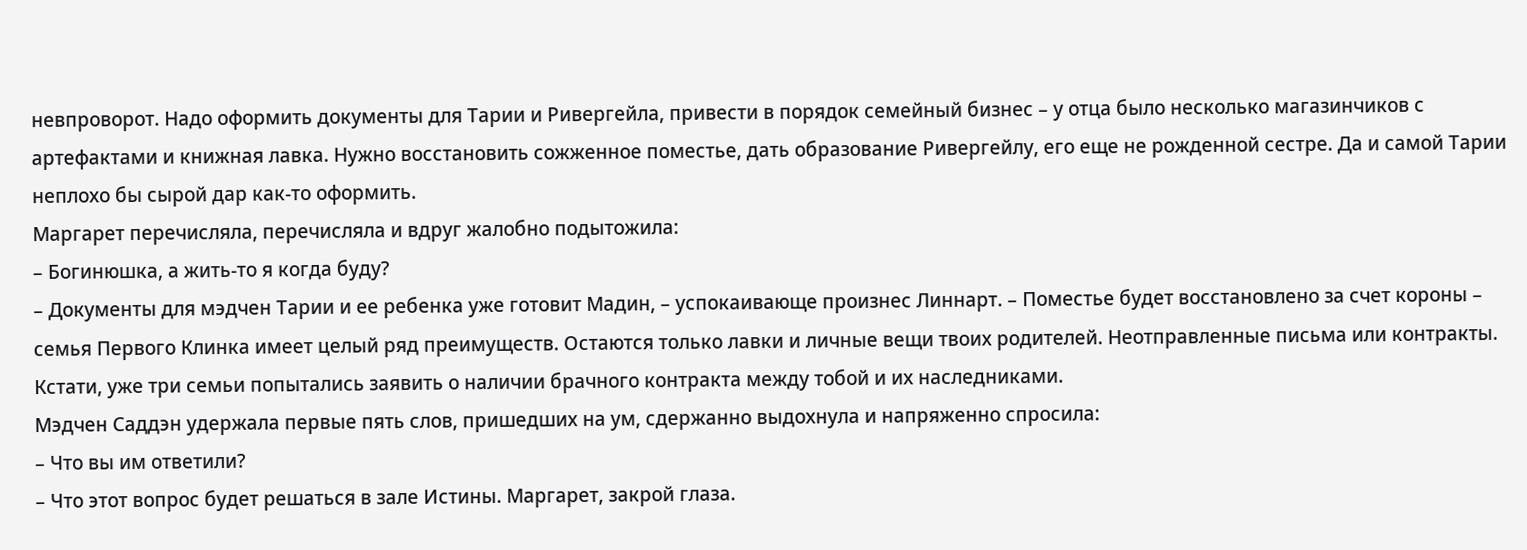невпроворот. Надо оформить документы для Тарии и Ривергейла, привести в порядок семейный бизнес – у отца было несколько магазинчиков с артефактами и книжная лавка. Нужно восстановить сожженное поместье, дать образование Ривергейлу, его еще не рожденной сестре. Да и самой Тарии неплохо бы сырой дар как-то оформить.
Маргарет перечисляла, перечисляла и вдруг жалобно подытожила:
– Богинюшка, а жить-то я когда буду?
– Документы для мэдчен Тарии и ее ребенка уже готовит Мадин, – успокаивающе произнес Линнарт. – Поместье будет восстановлено за счет короны – семья Первого Клинка имеет целый ряд преимуществ. Остаются только лавки и личные вещи твоих родителей. Неотправленные письма или контракты. Кстати, уже три семьи попытались заявить о наличии брачного контракта между тобой и их наследниками.
Мэдчен Саддэн удержала первые пять слов, пришедших на ум, сдержанно выдохнула и напряженно спросила:
– Что вы им ответили?
– Что этот вопрос будет решаться в зале Истины. Маргарет, закрой глаза.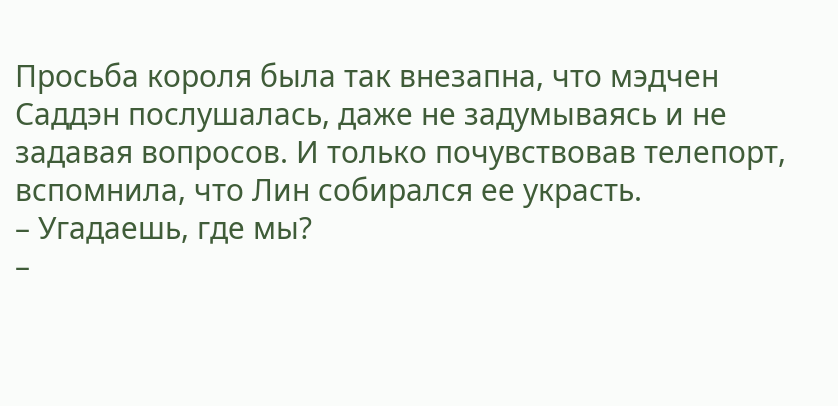Просьба короля была так внезапна, что мэдчен Саддэн послушалась, даже не задумываясь и не задавая вопросов. И только почувствовав телепорт, вспомнила, что Лин собирался ее украсть.
– Угадаешь, где мы?
–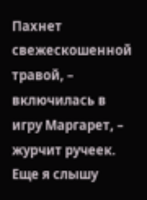Пахнет свежескошенной травой, – включилась в игру Маргарет, – журчит ручеек. Еще я слышу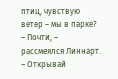птиц, чувствую ветер – мы в парке?
– Почти, – рассмеялся Линнарт. – Открывай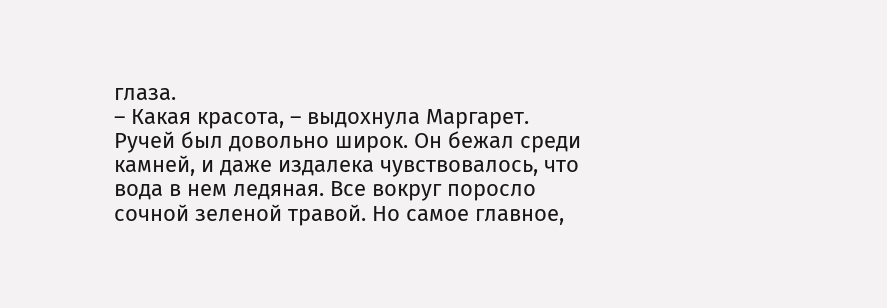глаза.
– Какая красота, – выдохнула Маргарет.
Ручей был довольно широк. Он бежал среди камней, и даже издалека чувствовалось, что вода в нем ледяная. Все вокруг поросло сочной зеленой травой. Но самое главное,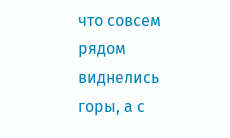что совсем рядом виднелись горы, а с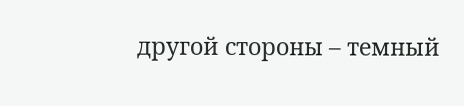другой стороны – темный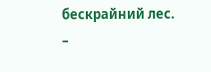бескрайний лес.
–